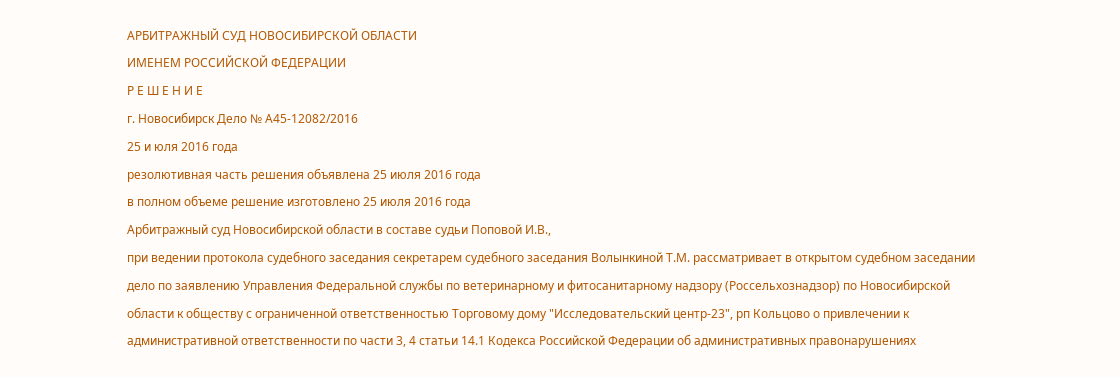АРБИТРАЖНЫЙ СУД НОВОСИБИРСКОЙ ОБЛАСТИ
ИМЕНЕМ РОССИЙСКОЙ ФЕДЕРАЦИИ
Р Е Ш Е Н И Е
г. Новосибирск Дело № А45-12082/2016
25 и юля 2016 года
резолютивная часть решения объявлена 25 июля 2016 года
в полном объеме решение изготовлено 25 июля 2016 года
Арбитражный суд Новосибирской области в составе судьи Поповой И.В.,
при ведении протокола судебного заседания секретарем судебного заседания Волынкиной Т.М. рассматривает в открытом судебном заседании дело по заявлению Управления Федеральной службы по ветеринарному и фитосанитарному надзору (Россельхознадзор) по Новосибирской области к обществу с ограниченной ответственностью Торговому дому "Исследовательский центр-23", рп Кольцово о привлечении к административной ответственности по части 3, 4 статьи 14.1 Кодекса Российской Федерации об административных правонарушениях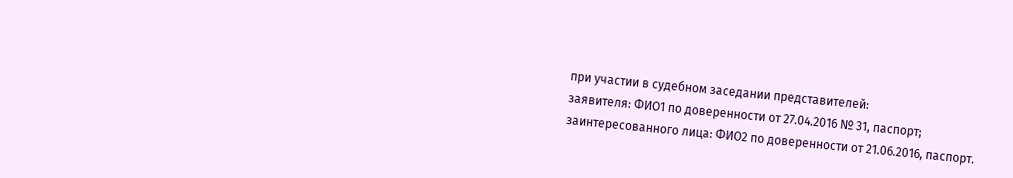при участии в судебном заседании представителей:
заявителя: ФИО1 по доверенности от 27.04.2016 № 31, паспорт;
заинтересованного лица: ФИО2 по доверенности от 21.06.2016, паспорт.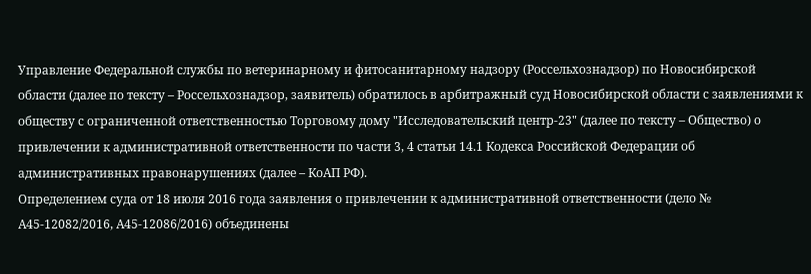Управление Федеральной службы по ветеринарному и фитосанитарному надзору (Россельхознадзор) по Новосибирской области (далее по тексту – Россельхознадзор, заявитель) обратилось в арбитражный суд Новосибирской области с заявлениями к обществу с ограниченной ответственностью Торговому дому "Исследовательский центр-23" (далее по тексту – Общество) о привлечении к административной ответственности по части 3, 4 статьи 14.1 Кодекса Российской Федерации об административных правонарушениях (далее – КоАП РФ).
Определением суда от 18 июля 2016 года заявления о привлечении к административной ответственности (дело № А45-12082/2016, А45-12086/2016) объединены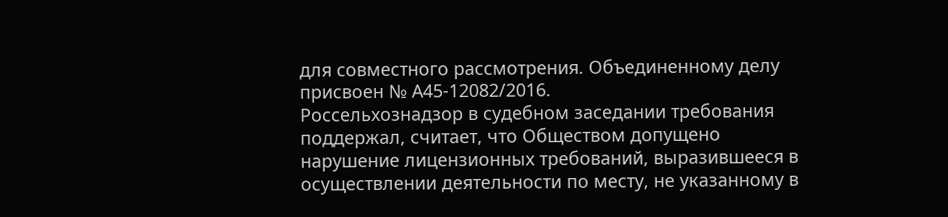для совместного рассмотрения. Объединенному делу присвоен № А45-12082/2016.
Россельхознадзор в судебном заседании требования поддержал, считает, что Обществом допущено нарушение лицензионных требований, выразившееся в осуществлении деятельности по месту, не указанному в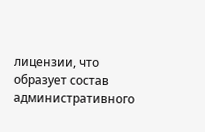лицензии, что образует состав административного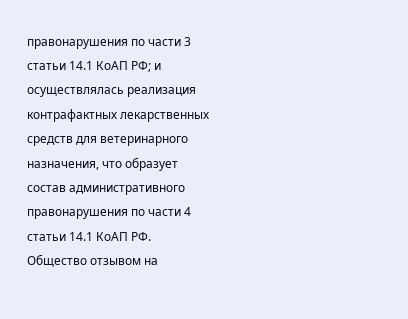правонарушения по части 3 статьи 14.1 КоАП РФ; и осуществлялась реализация контрафактных лекарственных средств для ветеринарного назначения, что образует состав административного правонарушения по части 4 статьи 14.1 КоАП РФ.
Общество отзывом на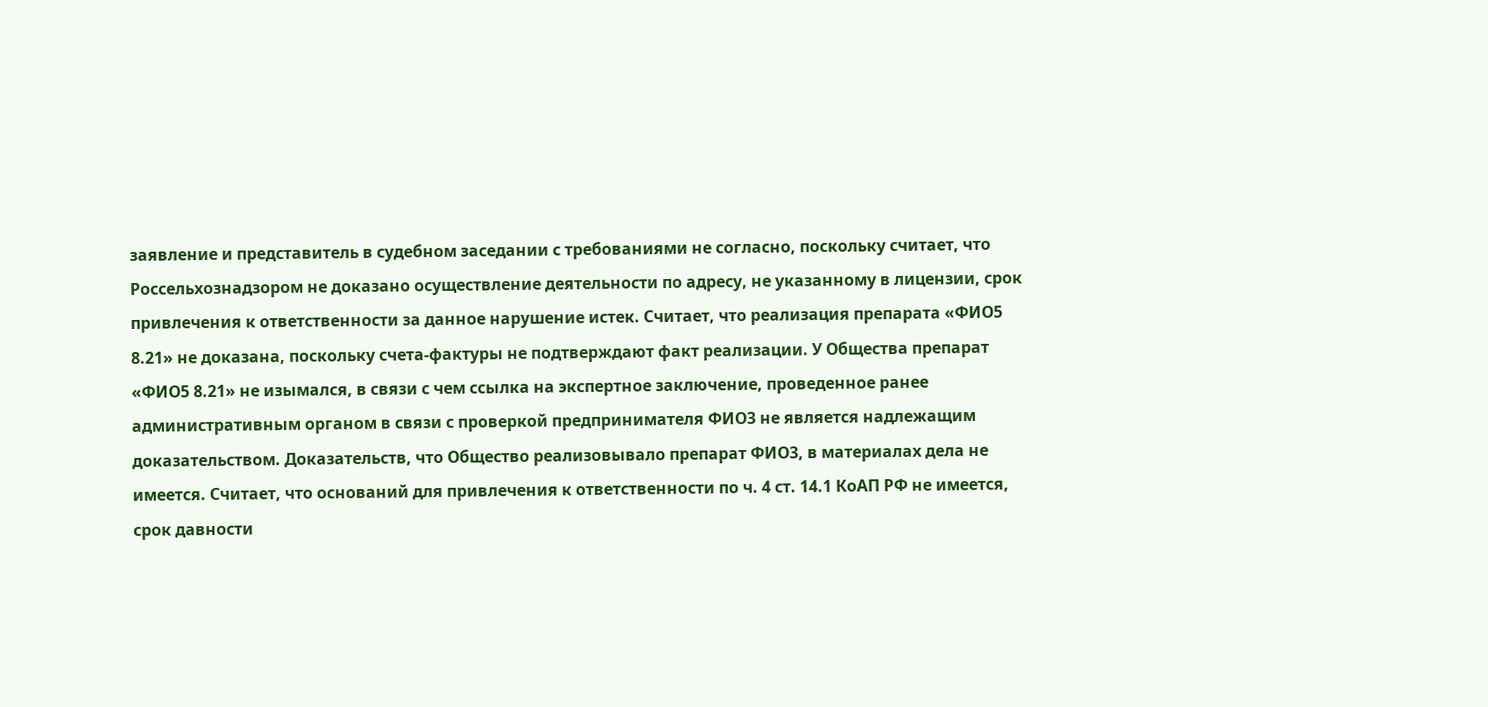заявление и представитель в судебном заседании с требованиями не согласно, поскольку считает, что Россельхознадзором не доказано осуществление деятельности по адресу, не указанному в лицензии, срок привлечения к ответственности за данное нарушение истек. Считает, что реализация препарата «ФИО5 8.21» не доказана, поскольку счета-фактуры не подтверждают факт реализации. У Общества препарат «ФИО5 8.21» не изымался, в связи с чем ссылка на экспертное заключение, проведенное ранее административным органом в связи с проверкой предпринимателя ФИО3 не является надлежащим доказательством. Доказательств, что Общество реализовывало препарат ФИО3, в материалах дела не имеется. Считает, что оснований для привлечения к ответственности по ч. 4 ст. 14.1 КоАП РФ не имеется, срок давности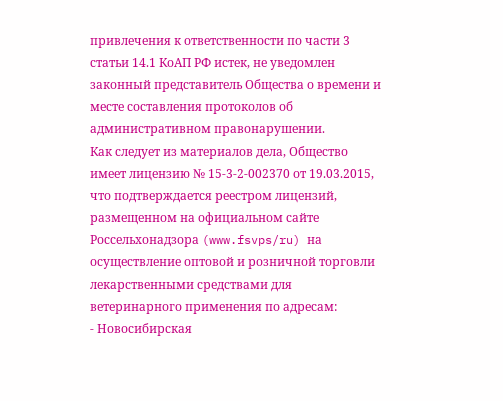привлечения к ответственности по части 3 статьи 14.1 КоАП РФ истек, не уведомлен законный представитель Общества о времени и месте составления протоколов об административном правонарушении.
Как следует из материалов дела, Общество имеет лицензию № 15-3-2-002370 от 19.03.2015, что подтверждается реестром лицензий, размещенном на официальном сайте Россельхонадзора (www.fsvps/ru) на осуществление оптовой и розничной торговли лекарственными средствами для ветеринарного применения по адресам:
- Новосибирская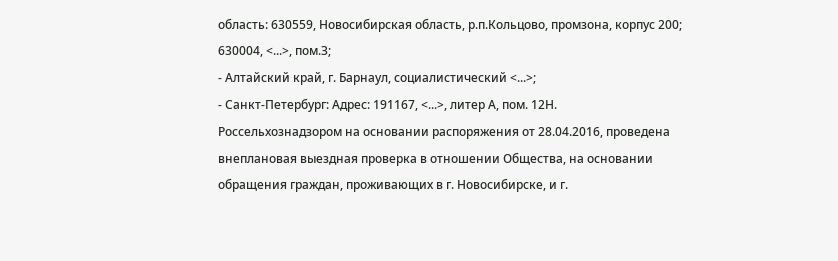область: 630559, Новосибирская область, р.п.Кольцово, промзона, корпус 200; 630004, <...>, пом.З;
- Алтайский край, г. Барнаул, социалистический <...>;
- Санкт-Петербург: Адрес: 191167, <...>, литер А, пом. 12Н.
Россельхознадзором на основании распоряжения от 28.04.2016, проведена внеплановая выездная проверка в отношении Общества, на основании обращения граждан, проживающих в г. Новосибирске, и г.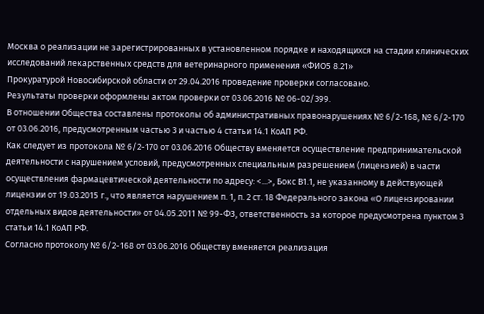Москва о реализации не зарегистрированных в установленном порядке и находящихся на стадии клинических исследований лекарственных средств для ветеринарного применения «ФИО5 8.21»
Прокуратурой Новосибирской области от 29.04.2016 проведение проверки согласовано.
Результаты проверки оформлены актом проверки от 03.06.2016 № 06-02/399.
В отношении Общества составлены протоколы об административных правонарушениях № 6/2-168, № 6/2-170 от 03.06.2016, предусмотренным частью 3 и частью 4 статьи 14.1 КоАП РФ.
Как следует из протокола № 6/2-170 от 03.06.2016 Обществу вменяется осуществление предпринимательской деятельности с нарушением условий, предусмотренных специальным разрешением (лицензией) в части осуществления фармацевтической деятельности по адресу: <...>, Бокс В1.1, не указанному в действующей лицензии от 19.03.2015 г., что является нарушением п. 1, п. 2 ст. 18 Федерального закона «О лицензировании отдельных видов деятельности» от 04.05.2011 № 99-ФЗ, ответственность за которое предусмотрена пунктом 3 статьи 14.1 КоАП РФ.
Согласно протоколу № 6/2-168 от 03.06.2016 Обществу вменяется реализация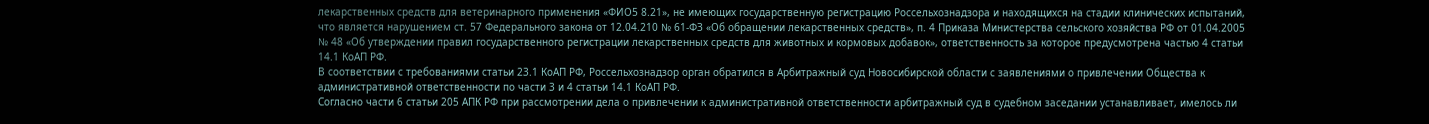лекарственных средств для ветеринарного применения «ФИО5 8.21», не имеющих государственную регистрацию Россельхознадзора и находящихся на стадии клинических испытаний, что является нарушением ст. 57 Федерального закона от 12.04.210 № 61-ФЗ «Об обращении лекарственных средств», п. 4 Приказа Министерства сельского хозяйства РФ от 01.04.2005 № 48 «Об утверждении правил государственного регистрации лекарственных средств для животных и кормовых добавок», ответственность за которое предусмотрена частью 4 статьи 14.1 КоАП РФ.
В соответствии с требованиями статьи 23.1 КоАП РФ, Россельхознадзор орган обратился в Арбитражный суд Новосибирской области с заявлениями о привлечении Общества к административной ответственности по части 3 и 4 статьи 14.1 КоАП РФ.
Согласно части 6 статьи 205 АПК РФ при рассмотрении дела о привлечении к административной ответственности арбитражный суд в судебном заседании устанавливает, имелось ли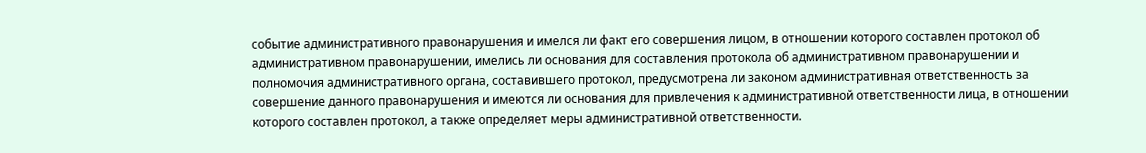событие административного правонарушения и имелся ли факт его совершения лицом, в отношении которого составлен протокол об административном правонарушении, имелись ли основания для составления протокола об административном правонарушении и полномочия административного органа, составившего протокол, предусмотрена ли законом административная ответственность за совершение данного правонарушения и имеются ли основания для привлечения к административной ответственности лица, в отношении которого составлен протокол, а также определяет меры административной ответственности.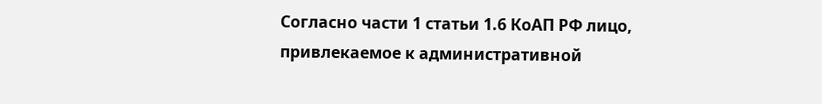Согласно части 1 статьи 1.6 КоАП РФ лицо, привлекаемое к административной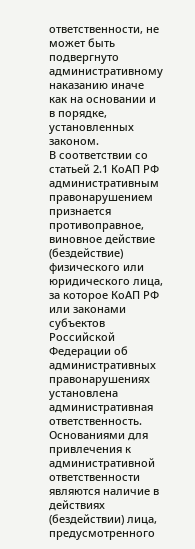ответственности, не может быть подвергнуто административному наказанию иначе как на основании и в порядке, установленных законом.
В соответствии со статьей 2.1 КоАП РФ административным правонарушением признается противоправное, виновное действие (бездействие) физического или юридического лица, за которое КоАП РФ или законами субъектов Российской Федерации об административных правонарушениях установлена административная ответственность.
Основаниями для привлечения к административной ответственности являются наличие в действиях (бездействии) лица, предусмотренного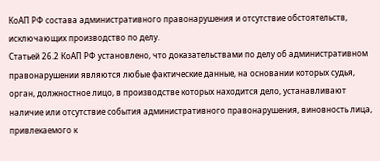КоАП РФ состава административного правонарушения и отсутствие обстоятельств, исключающих производство по делу.
Статьей 26.2 КоАП РФ установлено, что доказательствами по делу об административном правонарушении являются любые фактические данные, на основании которых судья, орган, должностное лицо, в производстве которых находится дело, устанавливают наличие или отсутствие события административного правонарушения, виновность лица, привлекаемого к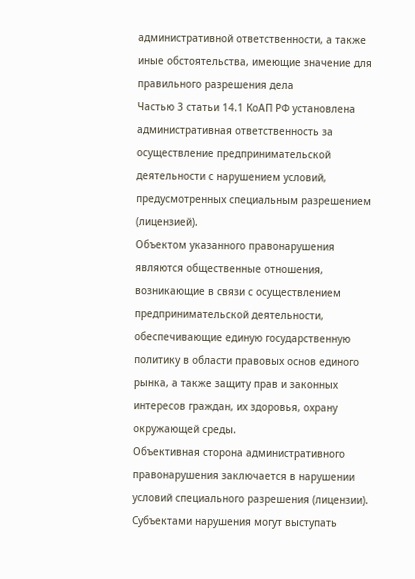административной ответственности, а также иные обстоятельства, имеющие значение для правильного разрешения дела
Частью 3 статьи 14.1 КоАП РФ установлена административная ответственность за осуществление предпринимательской деятельности с нарушением условий, предусмотренных специальным разрешением (лицензией).
Объектом указанного правонарушения являются общественные отношения, возникающие в связи с осуществлением предпринимательской деятельности, обеспечивающие единую государственную политику в области правовых основ единого рынка, а также защиту прав и законных интересов граждан, их здоровья, охрану окружающей среды.
Объективная сторона административного правонарушения заключается в нарушении условий специального разрешения (лицензии).
Субъектами нарушения могут выступать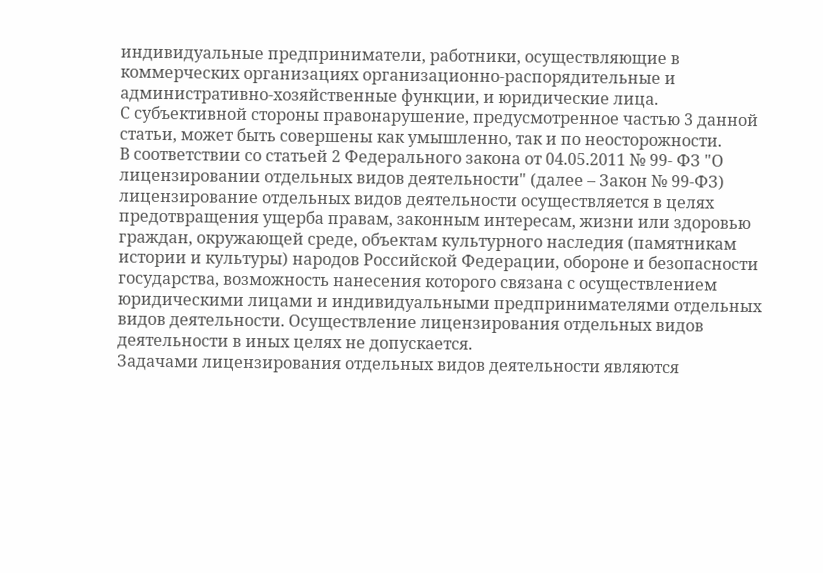индивидуальные предприниматели, работники, осуществляющие в коммерческих организациях организационно-распорядительные и административно-хозяйственные функции, и юридические лица.
С субъективной стороны правонарушение, предусмотренное частью 3 данной статьи, может быть совершены как умышленно, так и по неосторожности.
В соответствии со статьей 2 Федерального закона от 04.05.2011 № 99- ФЗ "О лицензировании отдельных видов деятельности" (далее – Закон № 99-ФЗ) лицензирование отдельных видов деятельности осуществляется в целях предотвращения ущерба правам, законным интересам, жизни или здоровью граждан, окружающей среде, объектам культурного наследия (памятникам истории и культуры) народов Российской Федерации, обороне и безопасности государства, возможность нанесения которого связана с осуществлением юридическими лицами и индивидуальными предпринимателями отдельных видов деятельности. Осуществление лицензирования отдельных видов деятельности в иных целях не допускается.
Задачами лицензирования отдельных видов деятельности являются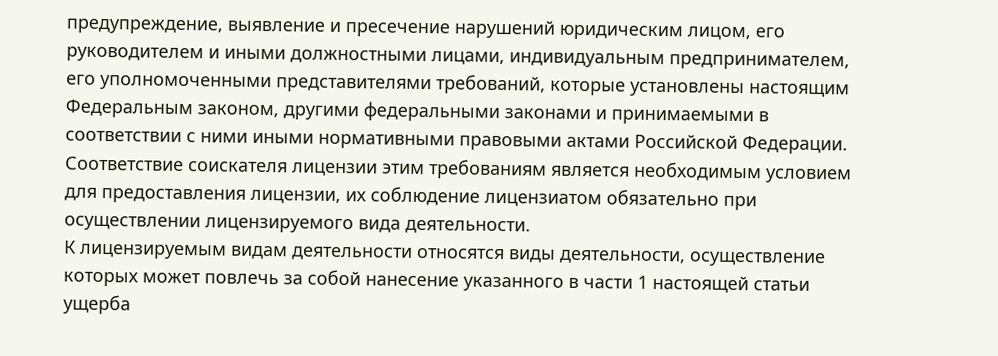предупреждение, выявление и пресечение нарушений юридическим лицом, его руководителем и иными должностными лицами, индивидуальным предпринимателем, его уполномоченными представителями требований, которые установлены настоящим Федеральным законом, другими федеральными законами и принимаемыми в соответствии с ними иными нормативными правовыми актами Российской Федерации. Соответствие соискателя лицензии этим требованиям является необходимым условием для предоставления лицензии, их соблюдение лицензиатом обязательно при осуществлении лицензируемого вида деятельности.
К лицензируемым видам деятельности относятся виды деятельности, осуществление которых может повлечь за собой нанесение указанного в части 1 настоящей статьи ущерба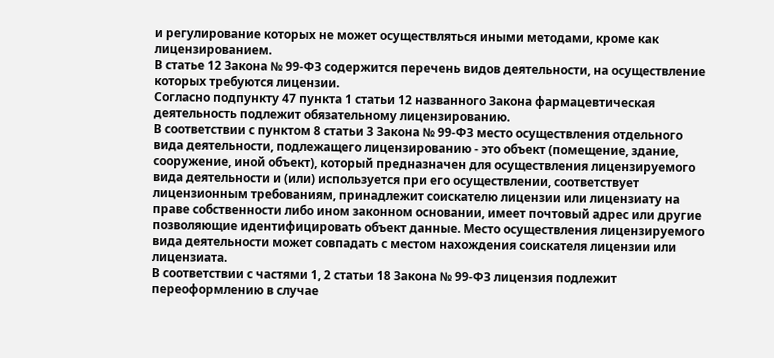и регулирование которых не может осуществляться иными методами, кроме как лицензированием.
В статье 12 Закона № 99-ФЗ содержится перечень видов деятельности, на осуществление которых требуются лицензии.
Согласно подпункту 47 пункта 1 статьи 12 названного Закона фармацевтическая деятельность подлежит обязательному лицензированию.
В соответствии с пунктом 8 статьи 3 Закона № 99-ФЗ место осуществления отдельного вида деятельности, подлежащего лицензированию - это объект (помещение, здание, сооружение, иной объект), который предназначен для осуществления лицензируемого вида деятельности и (или) используется при его осуществлении, соответствует лицензионным требованиям, принадлежит соискателю лицензии или лицензиату на праве собственности либо ином законном основании, имеет почтовый адрес или другие позволяющие идентифицировать объект данные. Место осуществления лицензируемого вида деятельности может совпадать с местом нахождения соискателя лицензии или лицензиата.
В соответствии с частями 1, 2 статьи 18 Закона № 99-ФЗ лицензия подлежит переоформлению в случае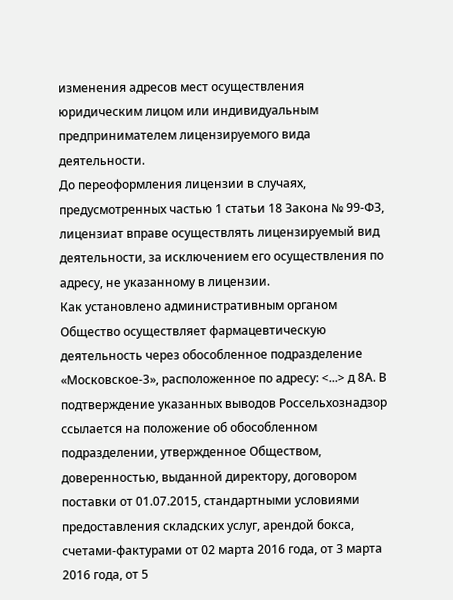изменения адресов мест осуществления юридическим лицом или индивидуальным предпринимателем лицензируемого вида деятельности.
До переоформления лицензии в случаях, предусмотренных частью 1 статьи 18 Закона № 99-ФЗ, лицензиат вправе осуществлять лицензируемый вид деятельности, за исключением его осуществления по адресу, не указанному в лицензии.
Как установлено административным органом Общество осуществляет фармацевтическую деятельность через обособленное подразделение «Московское-3», расположенное по адресу: <...> д 8А. В подтверждение указанных выводов Россельхознадзор ссылается на положение об обособленном подразделении, утвержденное Обществом, доверенностью, выданной директору, договором поставки от 01.07.2015, стандартными условиями предоставления складских услуг, арендой бокса, счетами-фактурами от 02 марта 2016 года, от 3 марта 2016 года, от 5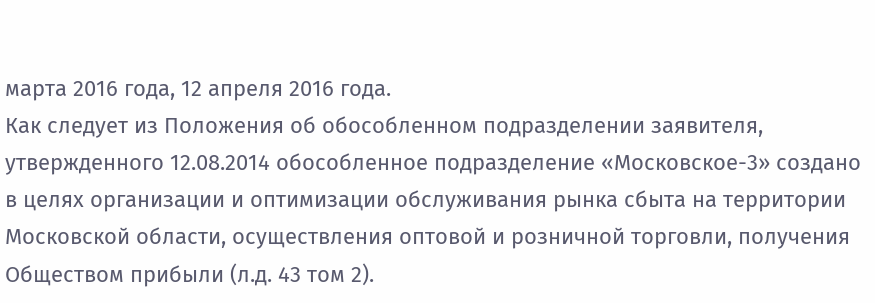марта 2016 года, 12 апреля 2016 года.
Как следует из Положения об обособленном подразделении заявителя, утвержденного 12.08.2014 обособленное подразделение «Московское-3» создано в целях организации и оптимизации обслуживания рынка сбыта на территории Московской области, осуществления оптовой и розничной торговли, получения Обществом прибыли (л.д. 43 том 2).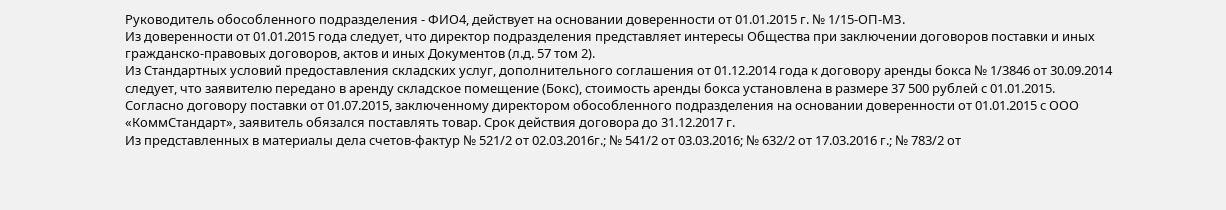Руководитель обособленного подразделения - ФИО4, действует на основании доверенности от 01.01.2015 г. № 1/15-ОП-МЗ.
Из доверенности от 01.01.2015 года следует, что директор подразделения представляет интересы Общества при заключении договоров поставки и иных гражданско-правовых договоров, актов и иных Документов (л.д. 57 том 2).
Из Стандартных условий предоставления складских услуг, дополнительного соглашения от 01.12.2014 года к договору аренды бокса № 1/3846 от 30.09.2014 следует, что заявителю передано в аренду складское помещение (Бокс), стоимость аренды бокса установлена в размере 37 500 рублей с 01.01.2015.
Согласно договору поставки от 01.07.2015, заключенному директором обособленного подразделения на основании доверенности от 01.01.2015 с ООО «КоммСтандарт», заявитель обязался поставлять товар. Срок действия договора до 31.12.2017 г.
Из представленных в материалы дела счетов-фактур № 521/2 от 02.03.2016г.; № 541/2 от 03.03.2016; № 632/2 от 17.03.2016 г.; № 783/2 от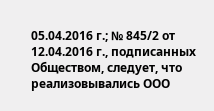05.04.2016 г.; № 845/2 от 12.04.2016 г., подписанных Обществом, следует, что реализовывались ООО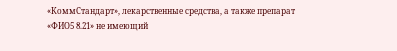«КоммСтандарт», лекарственные средства, а также препарат «ФИО5 8.21» не имеющий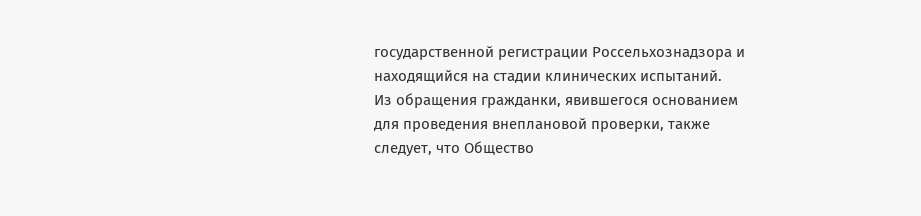государственной регистрации Россельхознадзора и находящийся на стадии клинических испытаний.
Из обращения гражданки, явившегося основанием для проведения внеплановой проверки, также следует, что Общество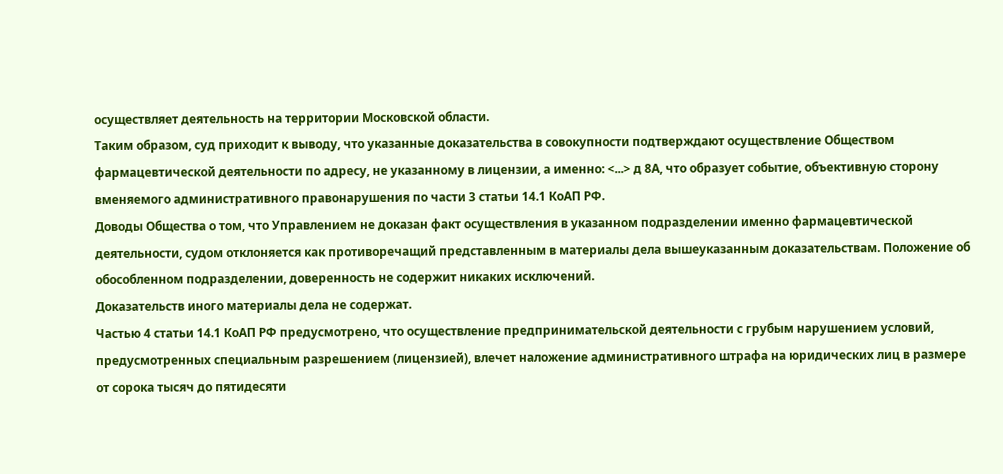осуществляет деятельность на территории Московской области.
Таким образом, суд приходит к выводу, что указанные доказательства в совокупности подтверждают осуществление Обществом фармацевтической деятельности по адресу, не указанному в лицензии, а именно: <...> д 8А, что образует событие, объективную сторону вменяемого административного правонарушения по части 3 статьи 14.1 КоАП РФ.
Доводы Общества о том, что Управлением не доказан факт осуществления в указанном подразделении именно фармацевтической деятельности, судом отклоняется как противоречащий представленным в материалы дела вышеуказанным доказательствам. Положение об обособленном подразделении, доверенность не содержит никаких исключений.
Доказательств иного материалы дела не содержат.
Частью 4 статьи 14.1 КоАП РФ предусмотрено, что осуществление предпринимательской деятельности с грубым нарушением условий, предусмотренных специальным разрешением (лицензией), влечет наложение административного штрафа на юридических лиц в размере от сорока тысяч до пятидесяти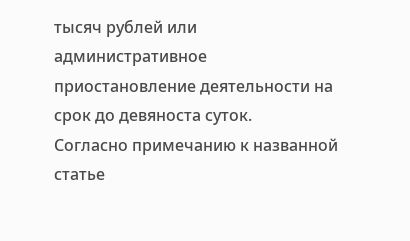тысяч рублей или административное приостановление деятельности на срок до девяноста суток.
Согласно примечанию к названной статье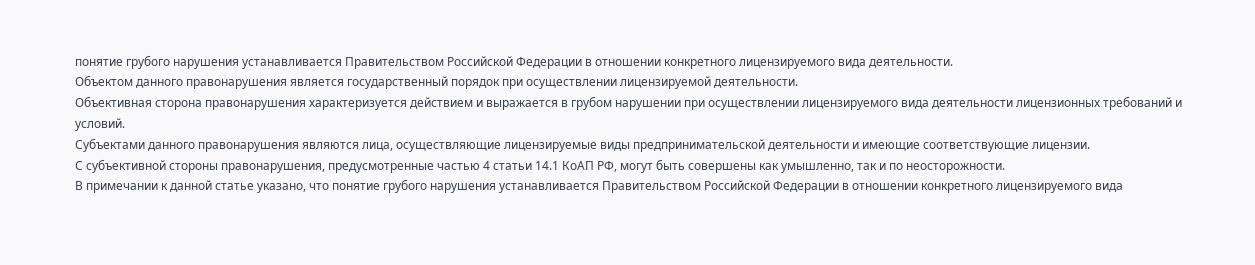понятие грубого нарушения устанавливается Правительством Российской Федерации в отношении конкретного лицензируемого вида деятельности.
Объектом данного правонарушения является государственный порядок при осуществлении лицензируемой деятельности.
Объективная сторона правонарушения характеризуется действием и выражается в грубом нарушении при осуществлении лицензируемого вида деятельности лицензионных требований и условий.
Субъектами данного правонарушения являются лица, осуществляющие лицензируемые виды предпринимательской деятельности и имеющие соответствующие лицензии.
С субъективной стороны правонарушения, предусмотренные частью 4 статьи 14.1 КоАП РФ, могут быть совершены как умышленно, так и по неосторожности.
В примечании к данной статье указано, что понятие грубого нарушения устанавливается Правительством Российской Федерации в отношении конкретного лицензируемого вида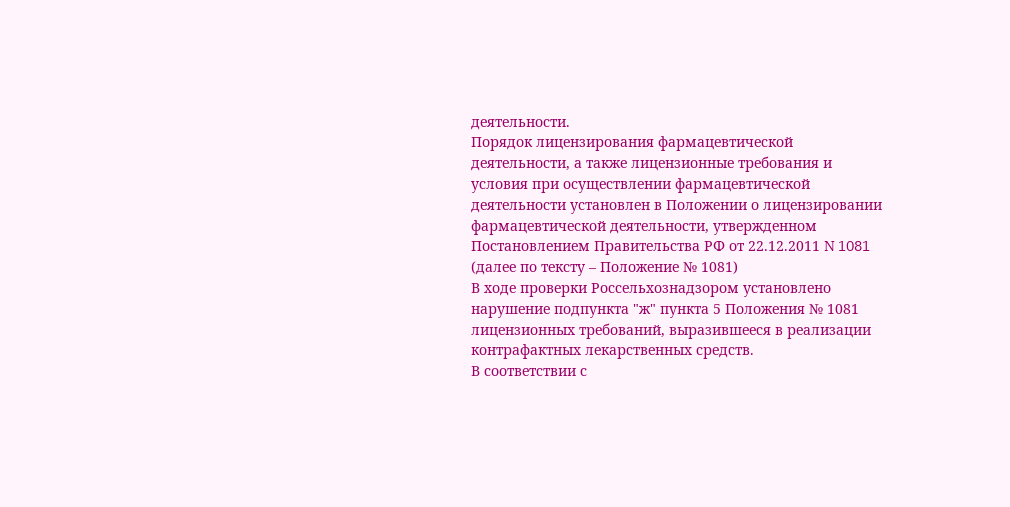деятельности.
Порядок лицензирования фармацевтической деятельности, а также лицензионные требования и условия при осуществлении фармацевтической деятельности установлен в Положении о лицензировании фармацевтической деятельности, утвержденном Постановлением Правительства РФ от 22.12.2011 N 1081 (далее по тексту – Положение № 1081)
В ходе проверки Россельхознадзором установлено нарушение подпункта "ж" пункта 5 Положения № 1081 лицензионных требований, выразившееся в реализации контрафактных лекарственных средств.
В соответствии с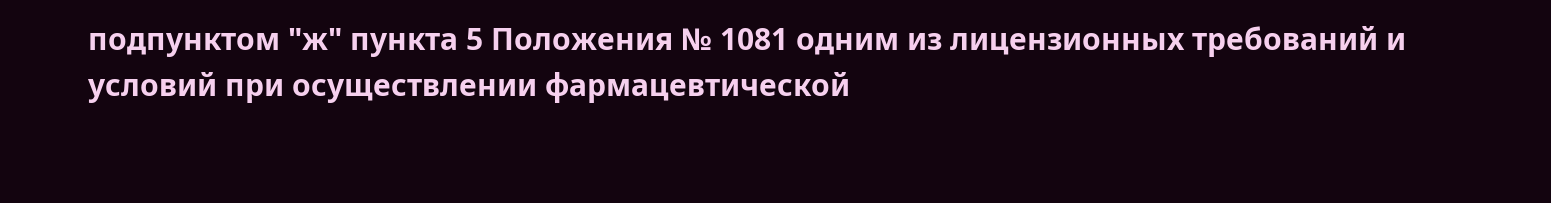подпунктом "ж" пункта 5 Положения № 1081 одним из лицензионных требований и условий при осуществлении фармацевтической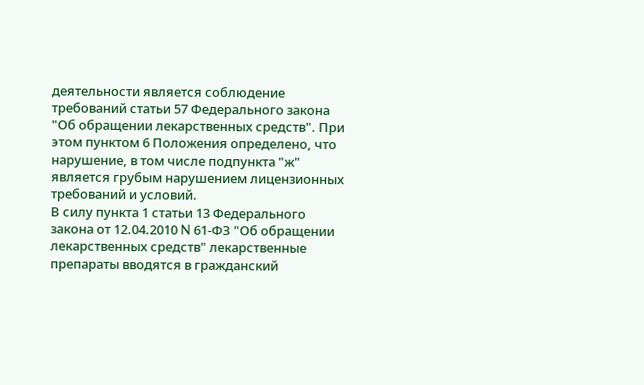деятельности является соблюдение требований статьи 57 Федерального закона "Об обращении лекарственных средств". При этом пунктом 6 Положения определено, что нарушение, в том числе подпункта "ж" является грубым нарушением лицензионных требований и условий.
В силу пункта 1 статьи 13 Федерального закона от 12.04.2010 N 61-ФЗ "Об обращении лекарственных средств" лекарственные препараты вводятся в гражданский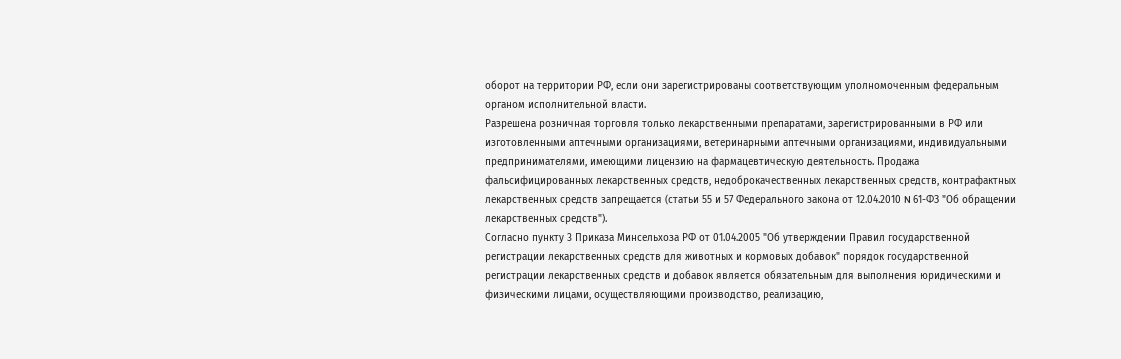оборот на территории РФ, если они зарегистрированы соответствующим уполномоченным федеральным органом исполнительной власти.
Разрешена розничная торговля только лекарственными препаратами, зарегистрированными в РФ или изготовленными аптечными организациями, ветеринарными аптечными организациями, индивидуальными предпринимателями, имеющими лицензию на фармацевтическую деятельность. Продажа фальсифицированных лекарственных средств, недоброкачественных лекарственных средств, контрафактных лекарственных средств запрещается (статьи 55 и 57 Федерального закона от 12.04.2010 N 61-ФЗ "Об обращении лекарственных средств").
Согласно пункту 3 Приказа Минсельхоза РФ от 01.04.2005 "Об утверждении Правил государственной регистрации лекарственных средств для животных и кормовых добавок" порядок государственной регистрации лекарственных средств и добавок является обязательным для выполнения юридическими и физическими лицами, осуществляющими производство, реализацию,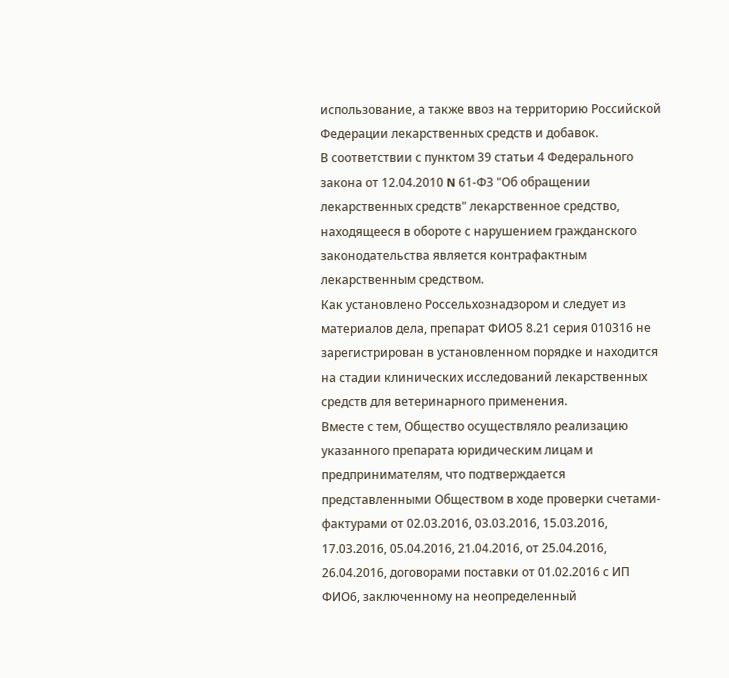использование, а также ввоз на территорию Российской Федерации лекарственных средств и добавок.
В соответствии с пунктом 39 статьи 4 Федерального закона от 12.04.2010 N 61-ФЗ "Об обращении лекарственных средств" лекарственное средство, находящееся в обороте с нарушением гражданского законодательства является контрафактным лекарственным средством.
Как установлено Россельхознадзором и следует из материалов дела, препарат ФИО5 8.21 серия 010316 не зарегистрирован в установленном порядке и находится на стадии клинических исследований лекарственных средств для ветеринарного применения.
Вместе с тем, Общество осуществляло реализацию указанного препарата юридическим лицам и предпринимателям, что подтверждается представленными Обществом в ходе проверки счетами-фактурами от 02.03.2016, 03.03.2016, 15.03.2016, 17.03.2016, 05.04.2016, 21.04.2016, от 25.04.2016, 26.04.2016, договорами поставки от 01.02.2016 с ИП ФИО6, заключенному на неопределенный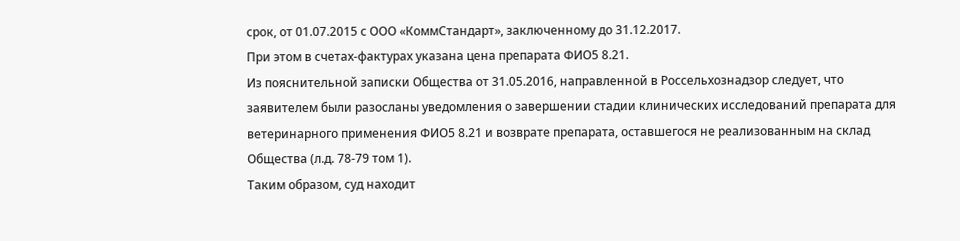срок, от 01.07.2015 с ООО «КоммСтандарт», заключенному до 31.12.2017.
При этом в счетах-фактурах указана цена препарата ФИО5 8.21.
Из пояснительной записки Общества от 31.05.2016, направленной в Россельхознадзор следует, что заявителем были разосланы уведомления о завершении стадии клинических исследований препарата для ветеринарного применения ФИО5 8.21 и возврате препарата, оставшегося не реализованным на склад Общества (л.д. 78-79 том 1).
Таким образом, суд находит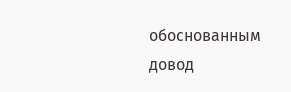обоснованным довод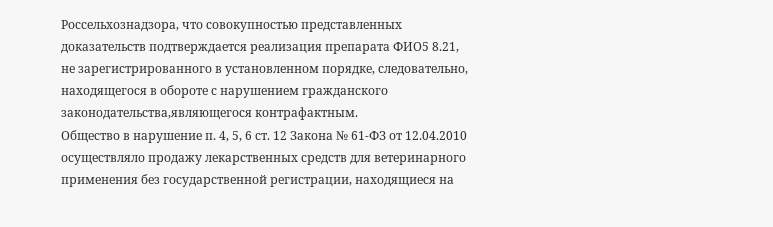Россельхознадзора, что совокупностью представленных доказательств подтверждается реализация препарата ФИО5 8.21, не зарегистрированного в установленном порядке, следовательно, находящегося в обороте с нарушением гражданского законодательства,являющегося контрафактным.
Общество в нарушение п. 4, 5, 6 ст. 12 Закона № 61-ФЗ от 12.04.2010 осуществляло продажу лекарственных средств для ветеринарного применения без государственной регистрации, находящиеся на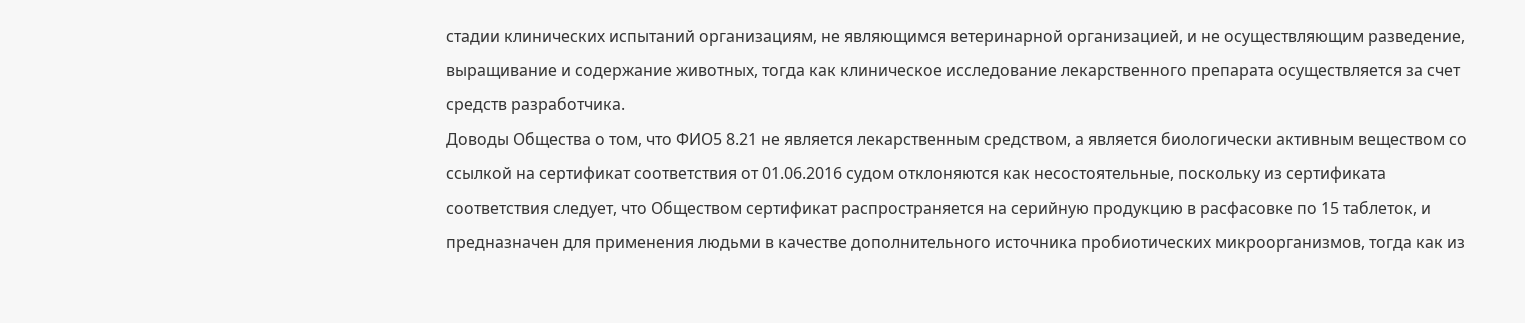стадии клинических испытаний организациям, не являющимся ветеринарной организацией, и не осуществляющим разведение, выращивание и содержание животных, тогда как клиническое исследование лекарственного препарата осуществляется за счет средств разработчика.
Доводы Общества о том, что ФИО5 8.21 не является лекарственным средством, а является биологически активным веществом со ссылкой на сертификат соответствия от 01.06.2016 судом отклоняются как несостоятельные, поскольку из сертификата соответствия следует, что Обществом сертификат распространяется на серийную продукцию в расфасовке по 15 таблеток, и предназначен для применения людьми в качестве дополнительного источника пробиотических микроорганизмов, тогда как из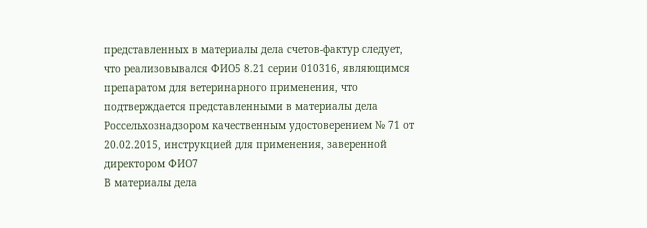представленных в материалы дела счетов-фактур следует, что реализовывался ФИО5 8.21 серии 010316, являющимся препаратом для ветеринарного применения, что подтверждается представленными в материалы дела Россельхознадзором качественным удостоверением № 71 от 20.02.2015, инструкцией для применения, заверенной директором ФИО7
В материалы дела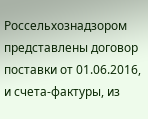Россельхознадзором представлены договор поставки от 01.06.2016, и счета-фактуры, из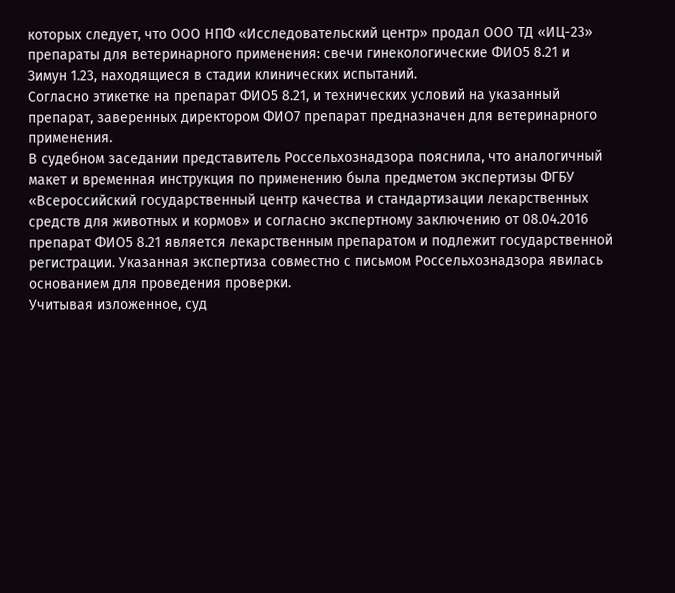которых следует, что ООО НПФ «Исследовательский центр» продал ООО ТД «ИЦ-23» препараты для ветеринарного применения: свечи гинекологические ФИО5 8.21 и Зимун 1.23, находящиеся в стадии клинических испытаний.
Согласно этикетке на препарат ФИО5 8.21, и технических условий на указанный препарат, заверенных директором ФИО7 препарат предназначен для ветеринарного применения.
В судебном заседании представитель Россельхознадзора пояснила, что аналогичный макет и временная инструкция по применению была предметом экспертизы ФГБУ «Всероссийский государственный центр качества и стандартизации лекарственных средств для животных и кормов» и согласно экспертному заключению от 08.04.2016 препарат ФИО5 8.21 является лекарственным препаратом и подлежит государственной регистрации. Указанная экспертиза совместно с письмом Россельхознадзора явилась основанием для проведения проверки.
Учитывая изложенное, суд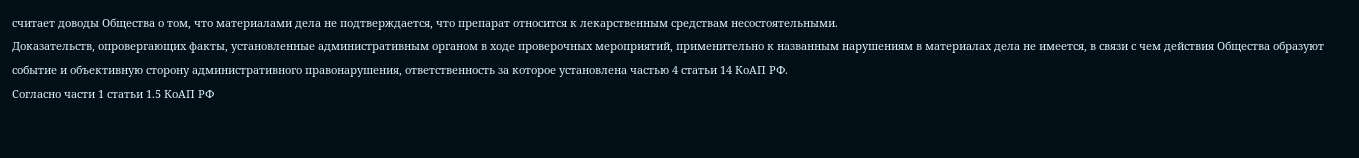считает доводы Общества о том, что материалами дела не подтверждается, что препарат относится к лекарственным средствам несостоятельными.
Доказательств, опровергающих факты, установленные административным органом в ходе проверочных мероприятий, применительно к названным нарушениям в материалах дела не имеется, в связи с чем действия Общества образуют событие и объективную сторону административного правонарушения, ответственность за которое установлена частью 4 статьи 14 КоАП РФ.
Согласно части 1 статьи 1.5 КоАП РФ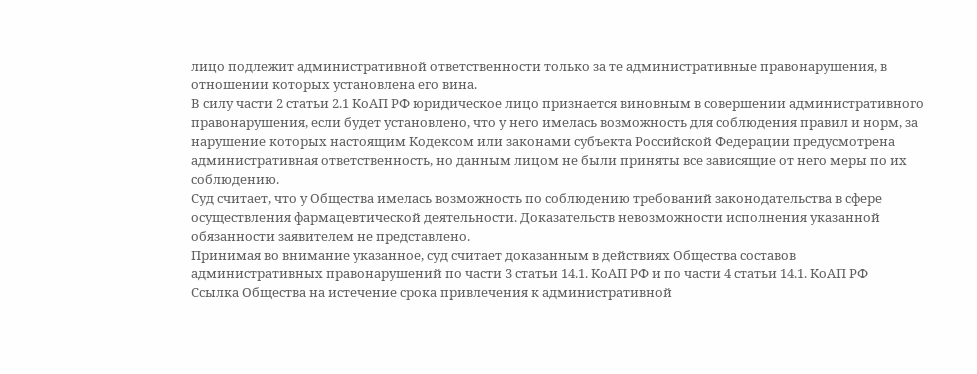лицо подлежит административной ответственности только за те административные правонарушения, в отношении которых установлена его вина.
В силу части 2 статьи 2.1 КоАП РФ юридическое лицо признается виновным в совершении административного правонарушения, если будет установлено, что у него имелась возможность для соблюдения правил и норм, за нарушение которых настоящим Кодексом или законами субъекта Российской Федерации предусмотрена административная ответственность, но данным лицом не были приняты все зависящие от него меры по их соблюдению.
Суд считает, что у Общества имелась возможность по соблюдению требований законодательства в сфере осуществления фармацевтической деятельности. Доказательств невозможности исполнения указанной обязанности заявителем не представлено.
Принимая во внимание указанное, суд считает доказанным в действиях Общества составов административных правонарушений по части 3 статьи 14.1. КоАП РФ и по части 4 статьи 14.1. КоАП РФ
Ссылка Общества на истечение срока привлечения к административной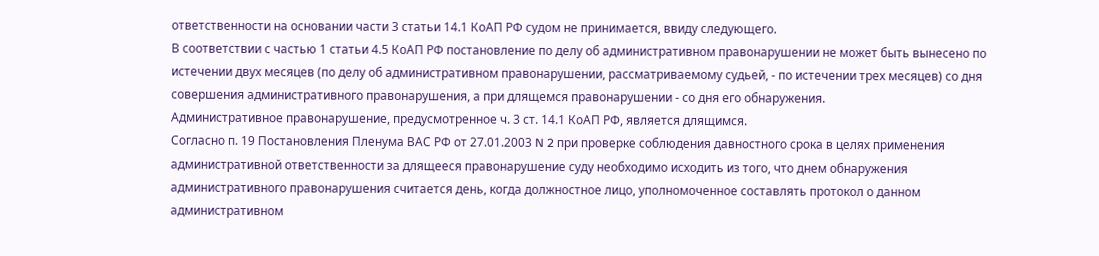ответственности на основании части 3 статьи 14.1 КоАП РФ судом не принимается, ввиду следующего.
В соответствии с частью 1 статьи 4.5 КоАП РФ постановление по делу об административном правонарушении не может быть вынесено по истечении двух месяцев (по делу об административном правонарушении, рассматриваемому судьей, - по истечении трех месяцев) со дня совершения административного правонарушения, а при длящемся правонарушении - со дня его обнаружения.
Административное правонарушение, предусмотренное ч. 3 ст. 14.1 КоАП РФ, является длящимся.
Согласно п. 19 Постановления Пленума ВАС РФ от 27.01.2003 N 2 при проверке соблюдения давностного срока в целях применения административной ответственности за длящееся правонарушение суду необходимо исходить из того, что днем обнаружения административного правонарушения считается день, когда должностное лицо, уполномоченное составлять протокол о данном административном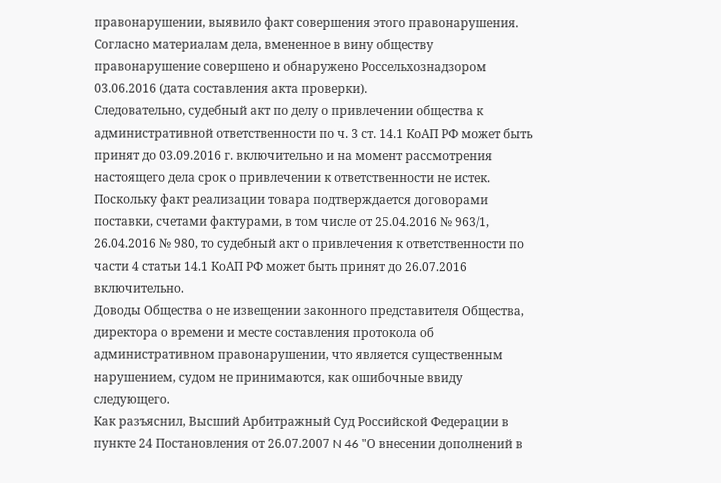правонарушении, выявило факт совершения этого правонарушения.
Согласно материалам дела, вмененное в вину обществу правонарушение совершено и обнаружено Россельхознадзором 03.06.2016 (дата составления акта проверки).
Следовательно, судебный акт по делу о привлечении общества к административной ответственности по ч. 3 ст. 14.1 КоАП РФ может быть принят до 03.09.2016 г. включительно и на момент рассмотрения настоящего дела срок о привлечении к ответственности не истек.
Поскольку факт реализации товара подтверждается договорами поставки, счетами фактурами, в том числе от 25.04.2016 № 963/1, 26.04.2016 № 980, то судебный акт о привлечения к ответственности по части 4 статьи 14.1 КоАП РФ может быть принят до 26.07.2016 включительно.
Доводы Общества о не извещении законного представителя Общества, директора о времени и месте составления протокола об административном правонарушении, что является существенным нарушением, судом не принимаются, как ошибочные ввиду следующего.
Как разъяснил, Высший Арбитражный Суд Российской Федерации в пункте 24 Постановления от 26.07.2007 N 46 "О внесении дополнений в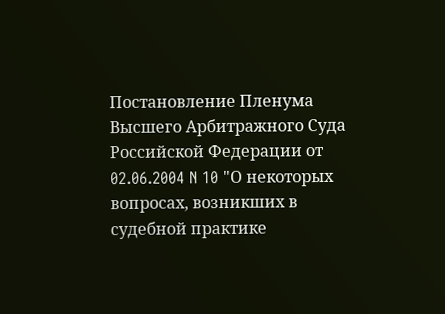Постановление Пленума Высшего Арбитражного Суда Российской Федерации от 02.06.2004 N 10 "О некоторых вопросах, возникших в судебной практике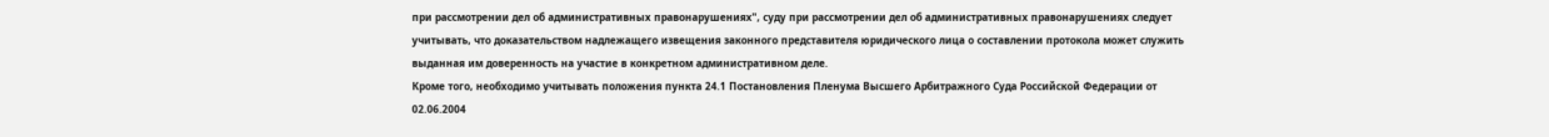при рассмотрении дел об административных правонарушениях", суду при рассмотрении дел об административных правонарушениях следует учитывать, что доказательством надлежащего извещения законного представителя юридического лица о составлении протокола может служить выданная им доверенность на участие в конкретном административном деле.
Кроме того, необходимо учитывать положения пункта 24.1 Постановления Пленума Высшего Арбитражного Суда Российской Федерации от 02.06.2004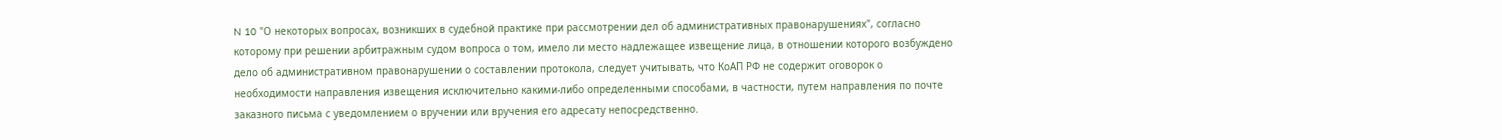N 10 "О некоторых вопросах, возникших в судебной практике при рассмотрении дел об административных правонарушениях", согласно которому при решении арбитражным судом вопроса о том, имело ли место надлежащее извещение лица, в отношении которого возбуждено дело об административном правонарушении о составлении протокола, следует учитывать, что КоАП РФ не содержит оговорок о необходимости направления извещения исключительно какими-либо определенными способами, в частности, путем направления по почте заказного письма с уведомлением о вручении или вручения его адресату непосредственно.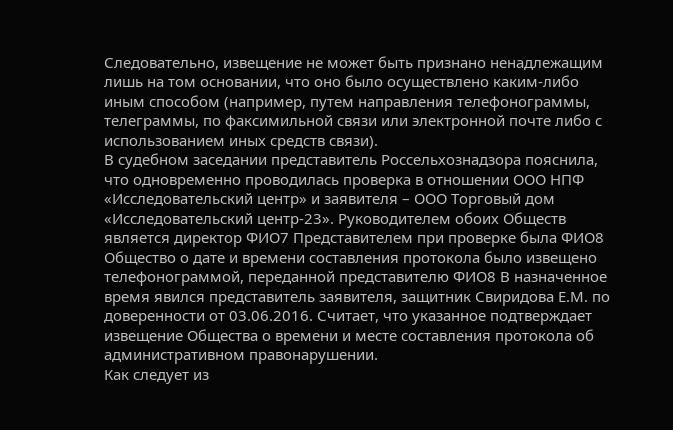Следовательно, извещение не может быть признано ненадлежащим лишь на том основании, что оно было осуществлено каким-либо иным способом (например, путем направления телефонограммы, телеграммы, по факсимильной связи или электронной почте либо с использованием иных средств связи).
В судебном заседании представитель Россельхознадзора пояснила, что одновременно проводилась проверка в отношении ООО НПФ «Исследовательский центр» и заявителя – ООО Торговый дом «Исследовательский центр-23». Руководителем обоих Обществ является директор ФИО7 Представителем при проверке была ФИО8 Общество о дате и времени составления протокола было извещено телефонограммой, переданной представителю ФИО8 В назначенное время явился представитель заявителя, защитник Свиридова Е.М. по доверенности от 03.06.2016. Считает, что указанное подтверждает извещение Общества о времени и месте составления протокола об административном правонарушении.
Как следует из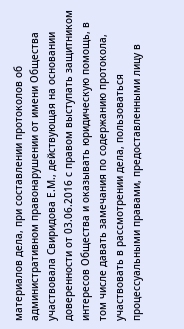материалов дела, при составлении протоколов об административном правонарушении от имени Общества участвовала Свиридова Е.М., действующая на основании доверенности от 03.06.2016 с правом выступать защитником интересов Общества и оказывать юридическую помощь, в том числе давать замечания по содержанию протокола, участвовать в рассмотрении дела, пользоваться процессуальными правами, предоставленными лицу в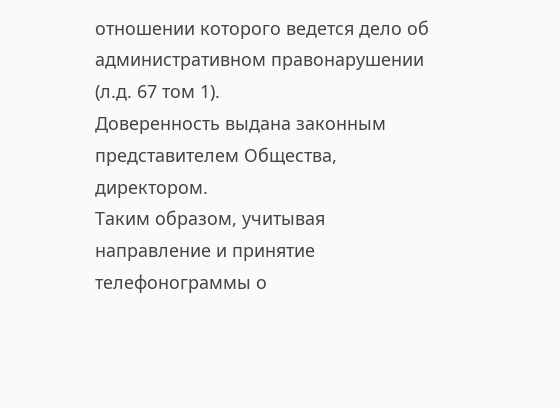отношении которого ведется дело об административном правонарушении (л.д. 67 том 1).
Доверенность выдана законным представителем Общества, директором.
Таким образом, учитывая направление и принятие телефонограммы о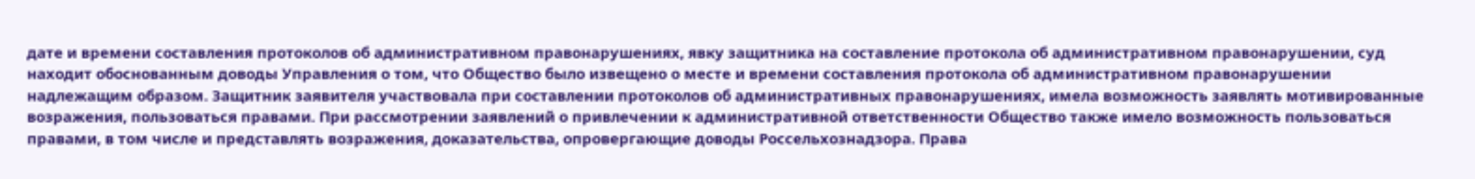дате и времени составления протоколов об административном правонарушениях, явку защитника на составление протокола об административном правонарушении, суд находит обоснованным доводы Управления о том, что Общество было извещено о месте и времени составления протокола об административном правонарушении надлежащим образом. Защитник заявителя участвовала при составлении протоколов об административных правонарушениях, имела возможность заявлять мотивированные возражения, пользоваться правами. При рассмотрении заявлений о привлечении к административной ответственности Общество также имело возможность пользоваться правами, в том числе и представлять возражения, доказательства, опровергающие доводы Россельхознадзора. Права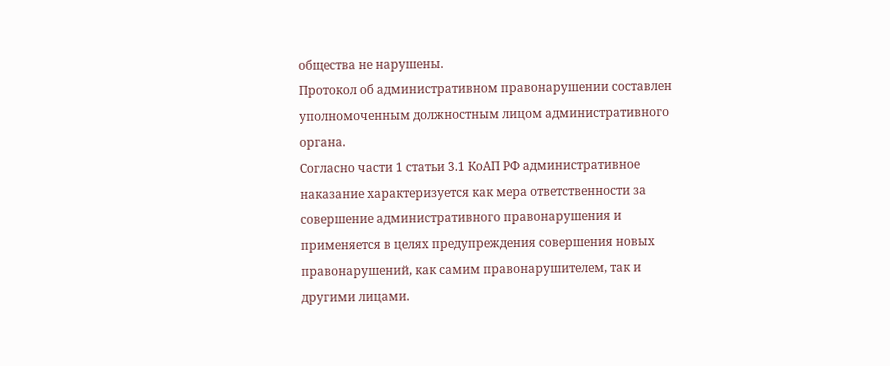общества не нарушены.
Протокол об административном правонарушении составлен уполномоченным должностным лицом административного органа.
Согласно части 1 статьи 3.1 КоАП РФ административное наказание характеризуется как мера ответственности за совершение административного правонарушения и применяется в целях предупреждения совершения новых правонарушений, как самим правонарушителем, так и другими лицами.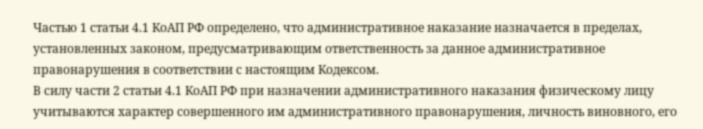Частью 1 статьи 4.1 КоАП РФ определено, что административное наказание назначается в пределах, установленных законом, предусматривающим ответственность за данное административное правонарушения в соответствии с настоящим Кодексом.
В силу части 2 статьи 4.1 КоАП РФ при назначении административного наказания физическому лицу учитываются характер совершенного им административного правонарушения, личность виновного, его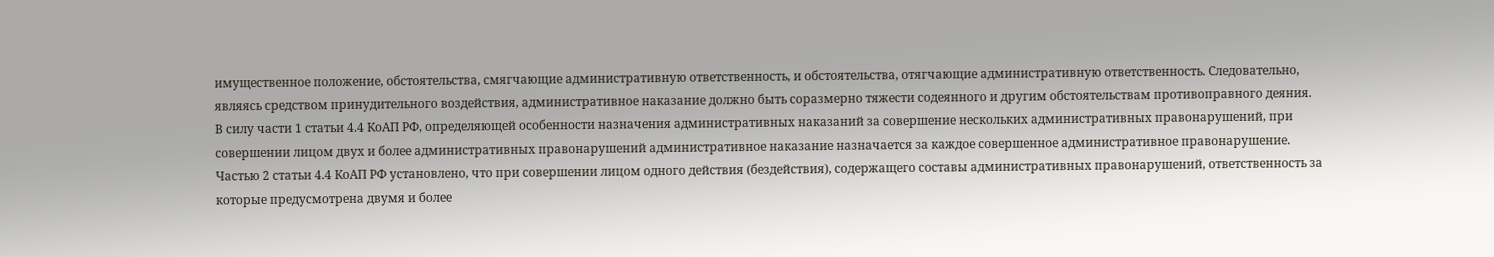имущественное положение, обстоятельства, смягчающие административную ответственность, и обстоятельства, отягчающие административную ответственность. Следовательно, являясь средством принудительного воздействия, административное наказание должно быть соразмерно тяжести содеянного и другим обстоятельствам противоправного деяния.
В силу части 1 статьи 4.4 КоАП РФ, определяющей особенности назначения административных наказаний за совершение нескольких административных правонарушений, при совершении лицом двух и более административных правонарушений административное наказание назначается за каждое совершенное административное правонарушение.
Частью 2 статьи 4.4 КоАП РФ установлено, что при совершении лицом одного действия (бездействия), содержащего составы административных правонарушений, ответственность за которые предусмотрена двумя и более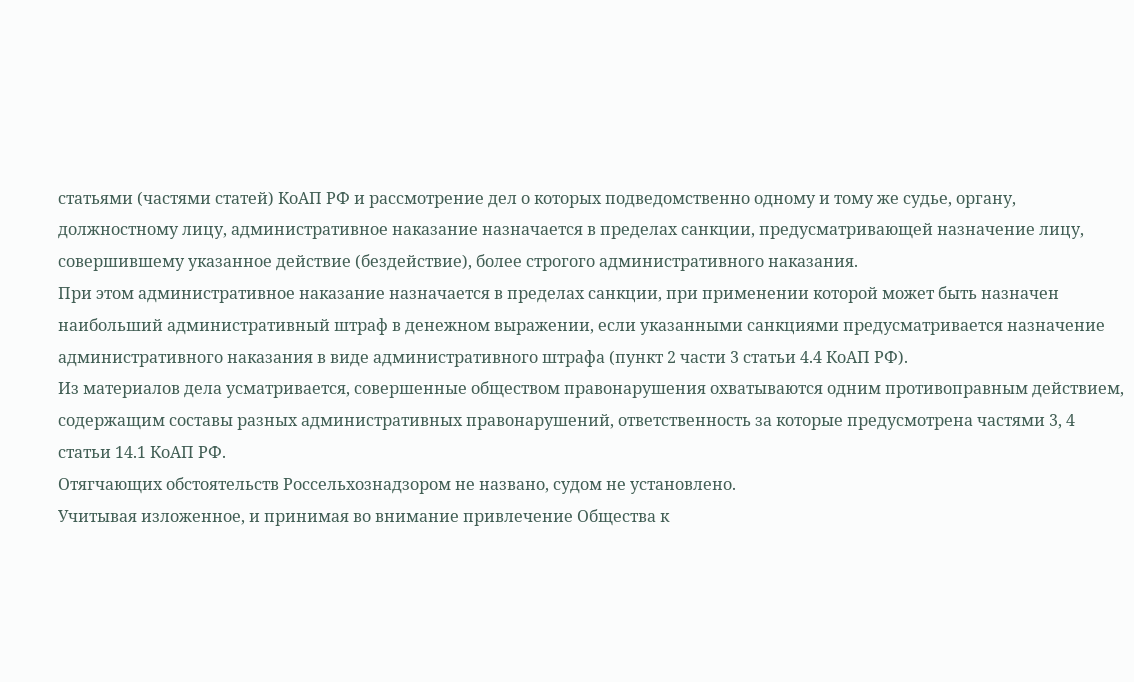статьями (частями статей) КоАП РФ и рассмотрение дел о которых подведомственно одному и тому же судье, органу, должностному лицу, административное наказание назначается в пределах санкции, предусматривающей назначение лицу, совершившему указанное действие (бездействие), более строгого административного наказания.
При этом административное наказание назначается в пределах санкции, при применении которой может быть назначен наибольший административный штраф в денежном выражении, если указанными санкциями предусматривается назначение административного наказания в виде административного штрафа (пункт 2 части 3 статьи 4.4 КоАП РФ).
Из материалов дела усматривается, совершенные обществом правонарушения охватываются одним противоправным действием, содержащим составы разных административных правонарушений, ответственность за которые предусмотрена частями 3, 4 статьи 14.1 КоАП РФ.
Отягчающих обстоятельств Россельхознадзором не названо, судом не установлено.
Учитывая изложенное, и принимая во внимание привлечение Общества к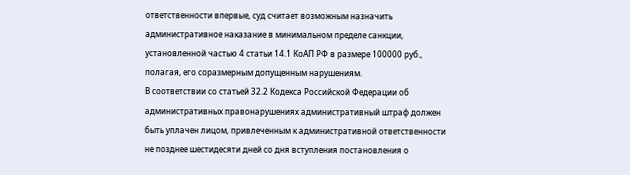ответственности впервые, суд считает возможным назначить административное наказание в минимальном пределе санкции, установленной частью 4 статьи 14.1 КоАП РФ в размере 100000 руб., полагая, его соразмерным допущенным нарушениям.
В соответствии со статьей 32.2 Кодекса Российской Федерации об административных правонарушениях административный штраф должен быть уплачен лицом, привлеченным к административной ответственности не позднее шестидесяти дней со дня вступления постановления о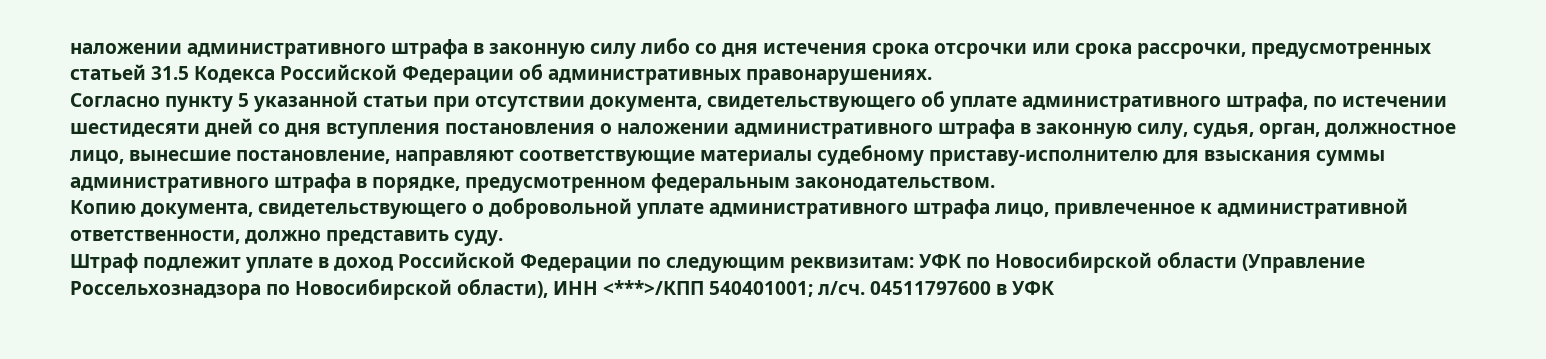наложении административного штрафа в законную силу либо со дня истечения срока отсрочки или срока рассрочки, предусмотренных статьей 31.5 Кодекса Российской Федерации об административных правонарушениях.
Согласно пункту 5 указанной статьи при отсутствии документа, свидетельствующего об уплате административного штрафа, по истечении шестидесяти дней со дня вступления постановления о наложении административного штрафа в законную силу, судья, орган, должностное лицо, вынесшие постановление, направляют соответствующие материалы судебному приставу-исполнителю для взыскания суммы административного штрафа в порядке, предусмотренном федеральным законодательством.
Копию документа, свидетельствующего о добровольной уплате административного штрафа лицо, привлеченное к административной ответственности, должно представить суду.
Штраф подлежит уплате в доход Российской Федерации по следующим реквизитам: УФК по Новосибирской области (Управление Россельхознадзора по Новосибирской области), ИНН <***>/КПП 540401001; л/сч. 04511797600 в УФК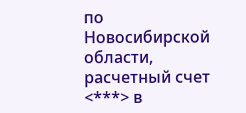по Новосибирской области, расчетный счет <***> в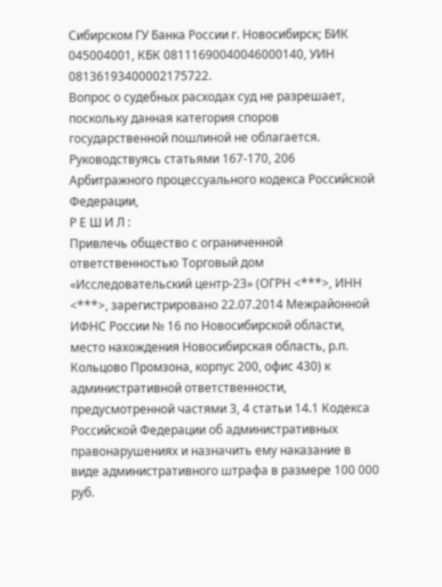Сибирском ГУ Банка России г. Новосибирск; БИК 045004001, КБК 08111690040046000140, УИН 08136193400002175722.
Вопрос о судебных расходах суд не разрешает, поскольку данная категория споров государственной пошлиной не облагается.
Руководствуясь статьями 167-170, 206 Арбитражного процессуального кодекса Российской Федерации,
Р Е Ш И Л :
Привлечь общество с ограниченной ответственностью Торговый дом «Исследовательский центр-23» (ОГРН <***>, ИНН <***>, зарегистрировано 22.07.2014 Межрайонной ИФНС России № 16 по Новосибирской области, место нахождения Новосибирская область, р.п. Кольцово Промзона, корпус 200, офис 430) к административной ответственности, предусмотренной частями 3, 4 статьи 14.1 Кодекса Российской Федерации об административных правонарушениях и назначить ему наказание в виде административного штрафа в размере 100 000 руб.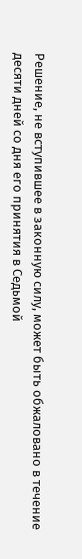Решение, не вступившее в законную силу, может быть обжаловано в течение десяти дней со дня его принятия в Седьмой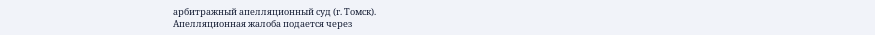арбитражный апелляционный суд (г. Томск).
Апелляционная жалоба подается через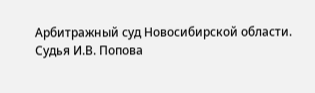Арбитражный суд Новосибирской области.
Судья И.В. Попова